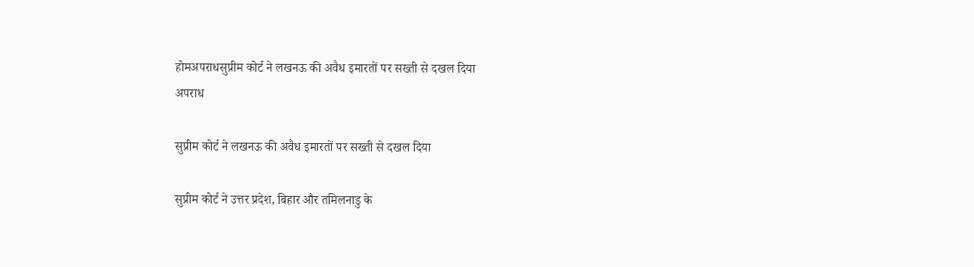होमअपराधसुप्रीम कोर्ट ने लखनऊ की अवैध इमारतों पर सख्ती से दखल दिया
अपराध

सुप्रीम कोर्ट ने लखनऊ की अवैध इमारतों पर सख्ती से दखल दिया

सुप्रीम कोर्ट ने उत्तर प्रदेश, बिहार और तमिलनाडु के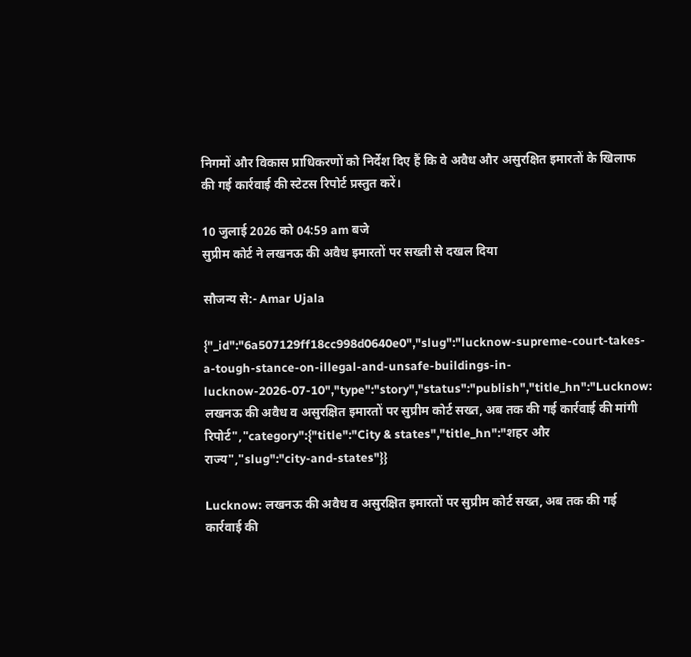निगमों और विकास प्राधिकरणों को निर्देश दिए हैं कि वे अवैध और असुरक्षित इमारतों के खिलाफ की गई कार्रवाई की स्टेटस रिपोर्ट प्रस्तुत करें।

10 जुलाई 2026 को 04:59 am बजे
सुप्रीम कोर्ट ने लखनऊ की अवैध इमारतों पर सख्ती से दखल दिया

सौजन्य से:- Amar Ujala

{"_id":"6a507129ff18cc998d0640e0","slug":"lucknow-supreme-court-takes-a-tough-stance-on-illegal-and-unsafe-buildings-in-lucknow-2026-07-10","type":"story","status":"publish","title_hn":"Lucknow: लखनऊ की अवैध व असुरक्षित इमारतों पर सुप्रीम कोर्ट सख्त, अब तक की गई कार्रवाई की मांगी रिपोर्ट","category":{"title":"City & states","title_hn":"शहर और राज्य","slug":"city-and-states"}}

Lucknow: लखनऊ की अवैध व असुरक्षित इमारतों पर सुप्रीम कोर्ट सख्त, अब तक की गई कार्रवाई की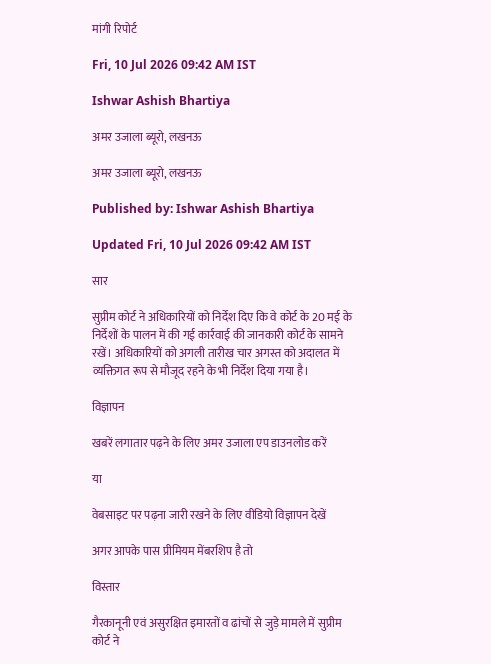मांगी रिपोर्ट

Fri, 10 Jul 2026 09:42 AM IST

Ishwar Ashish Bhartiya

अमर उजाला ब्यूरो, लखनऊ

अमर उजाला ब्यूरो, लखनऊ

Published by: Ishwar Ashish Bhartiya

Updated Fri, 10 Jul 2026 09:42 AM IST

सार

सुप्रीम कोर्ट ने अधिकारियों को निर्देश दिए कि वे कोर्ट के 20 मई के निर्देशों के पालन में की गई कार्रवाई की जानकारी कोर्ट के सामने रखें। अधिकारियों को अगली तारीख चार अगस्त को अदालत में व्यक्तिगत रूप से मौजूद रहने के भी निर्देश दिया गया है।

विज्ञापन

खबरें लगातार पढ़ने के लिए अमर उजाला एप डाउनलोड करें

या

वेबसाइट पर पढ़ना जारी रखने के लिए वीडियो विज्ञापन देखें

अगर आपके पास प्रीमियम मेंबरशिप है तो

विस्तार

गैरकानूनी एवं असुरक्षित इमारतों व ढांचों से जुड़े मामले में सुप्रीम कोर्ट ने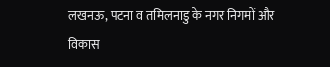लखनऊ, पटना व तमिलनाडु के नगर निगमों और विकास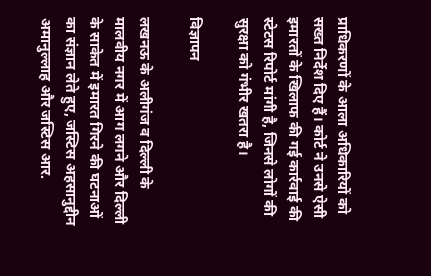प्राधिकरणों के आला अधिकारियों को सख्त निर्देश दिए हैं। कोर्ट ने उनसे ऐसी इमारतों के खिलाफ की गई कार्रवाई की स्टेटस रिपोर्ट मांगी है, जिनसे लोगों की सुरक्षा को गंभीर खतरा है।

विज्ञापन

लखनऊ के अलीगंज व दिल्ली के मालवीय नगर में आग लगने और दिल्ली के साकेत में इमारत गिरने की घटनाओं का संज्ञान लेते हुए, जस्टिस अहसानुद्दीन अमानुल्लाह और जस्टिस आर.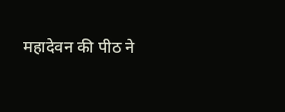महादेवन की पीठ ने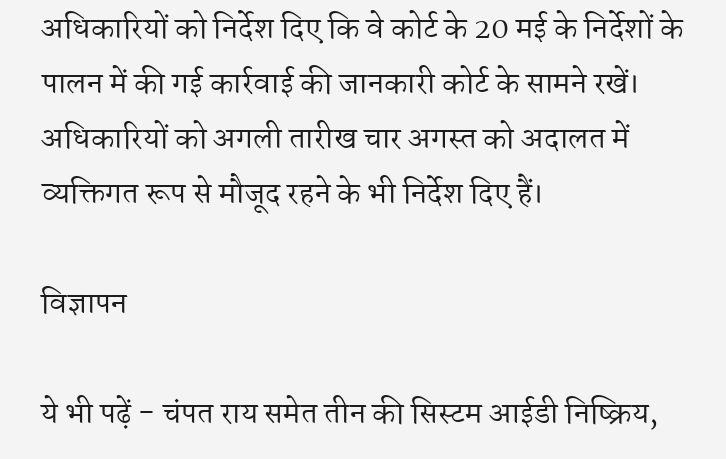अधिकारियों को निर्देश दिए कि वे कोर्ट के 20 मई के निर्देशों के पालन में की गई कार्रवाई की जानकारी कोर्ट के सामने रखें। अधिकारियों को अगली तारीख चार अगस्त को अदालत में व्यक्तिगत रूप से मौजूद रहने के भी निर्देश दिए हैं।

विज्ञापन

ये भी पढ़ें - चंपत राय समेत तीन की सिस्टम आईडी निष्क्रिय,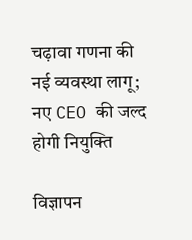चढ़ावा गणना की नई व्यवस्था लागू; नए CEO की जल्द होगी नियुक्ति

विज्ञापन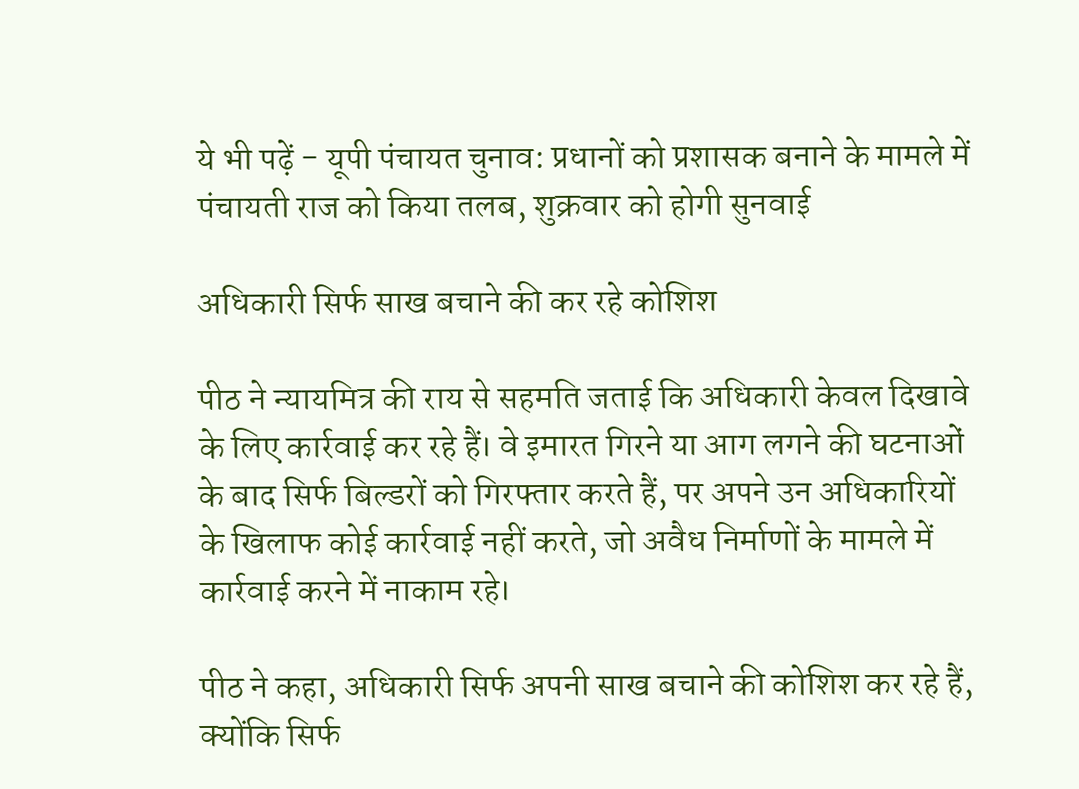ये भी पढ़ें - यूपी पंचायत चुनाव: प्रधानों को प्रशासक बनाने के मामले में पंचायती राज को किया तलब, शुक्रवार को होगी सुनवाई

अधिकारी सिर्फ साख बचाने की कर रहे कोशिश

पीठ ने न्यायमित्र की राय से सहमति जताई कि अधिकारी केवल दिखावे के लिए कार्रवाई कर रहे हैं। वे इमारत गिरने या आग लगने की घटनाओं के बाद सिर्फ बिल्डरों को गिरफ्तार करते हैं, पर अपने उन अधिकारियों के खिलाफ कोई कार्रवाई नहीं करते, जो अवैध निर्माणों के मामले में कार्रवाई करने में नाकाम रहे।

पीठ ने कहा, अधिकारी सिर्फ अपनी साख बचाने की कोशिश कर रहे हैं, क्योंकि सिर्फ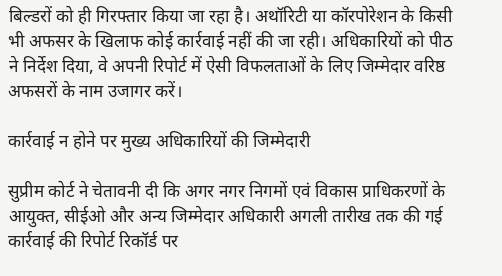बिल्डरों को ही गिरफ्तार किया जा रहा है। अथॉरिटी या कॉरपोरेशन के किसी भी अफसर के खिलाफ कोई कार्रवाई नहीं की जा रही। अधिकारियों को पीठ ने निर्देश दिया, वे अपनी रिपोर्ट में ऐसी विफलताओं के लिए जिम्मेदार वरिष्ठ अफसरों के नाम उजागर करें।

कार्रवाई न होने पर मुख्य अधिकारियों की जिम्मेदारी

सुप्रीम कोर्ट ने चेतावनी दी कि अगर नगर निगमों एवं विकास प्राधिकरणों के आयुक्त, सीईओ और अन्य जिम्मेदार अधिकारी अगली तारीख तक की गई कार्रवाई की रिपोर्ट रिकॉर्ड पर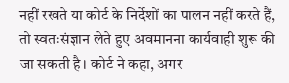नहीं रखते या कोर्ट के निर्देशों का पालन नहीं करते हैं, तो स्वतःसंज्ञान लेते हुए अवमानना कार्यवाही शुरू की जा सकती है। कोर्ट ने कहा, अगर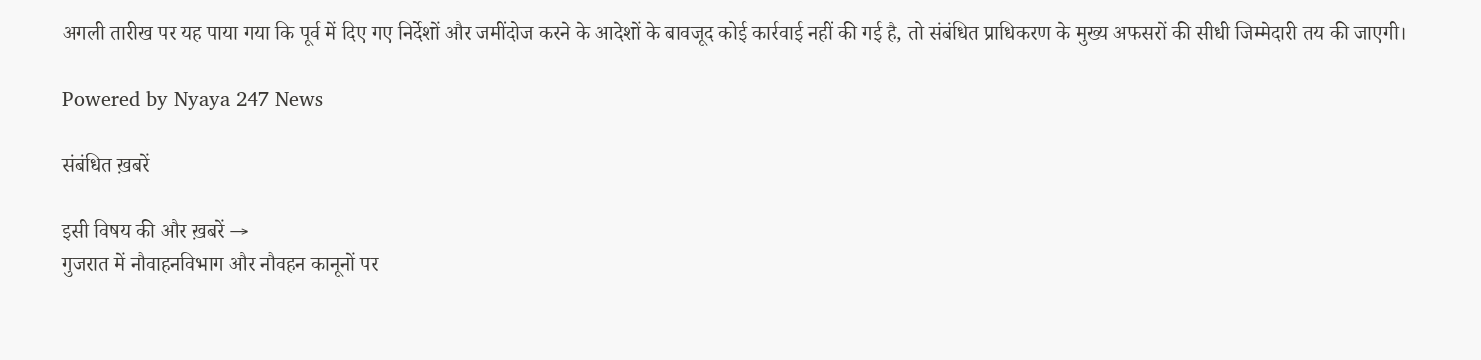अगली तारीख पर यह पाया गया कि पूर्व में दिए गए निर्देशों और जमींदोज करने के आदेशों के बावजूद कोई कार्रवाई नहीं की गई है, तो संबंधित प्राधिकरण के मुख्य अफसरों की सीधी जिम्मेदारी तय की जाएगी।

Powered by Nyaya 247 News

संबंधित ख़बरें

इसी विषय की और ख़बरें →
गुजरात में नौवाहनविभाग और नौवहन कानूनों पर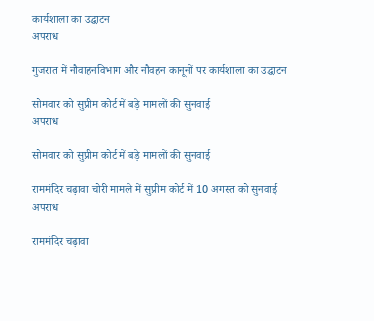कार्यशाला का उद्घाटन
अपराध

गुजरात में नौवाहनविभाग और नौवहन कानूनों पर कार्यशाला का उद्घाटन

सोमवार को सुप्रीम कोर्ट में बड़े मामलों की सुनवाई
अपराध

सोमवार को सुप्रीम कोर्ट में बड़े मामलों की सुनवाई

राममंदिर चढ़ावा चोरी मामले में सुप्रीम कोर्ट में 10 अगस्त को सुनवाई
अपराध

राममंदिर चढ़ावा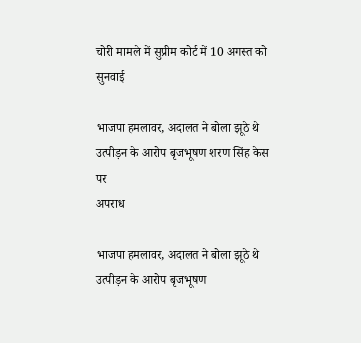चोरी मामले में सुप्रीम कोर्ट में 10 अगस्त को सुनवाई

भाजपा हमलावर, अदालत ने बोला झूठे थे उत्पीड़न के आरोप बृजभूषण शरण सिंह केस पर
अपराध

भाजपा हमलावर, अदालत ने बोला झूठे थे उत्पीड़न के आरोप बृजभूषण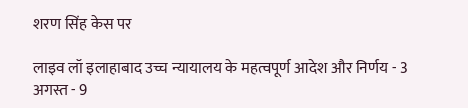शरण सिंह केस पर

लाइव लॉ इलाहाबाद उच्च न्यायालय के महत्वपूर्ण आदेश और निर्णय - 3 अगस्त - 9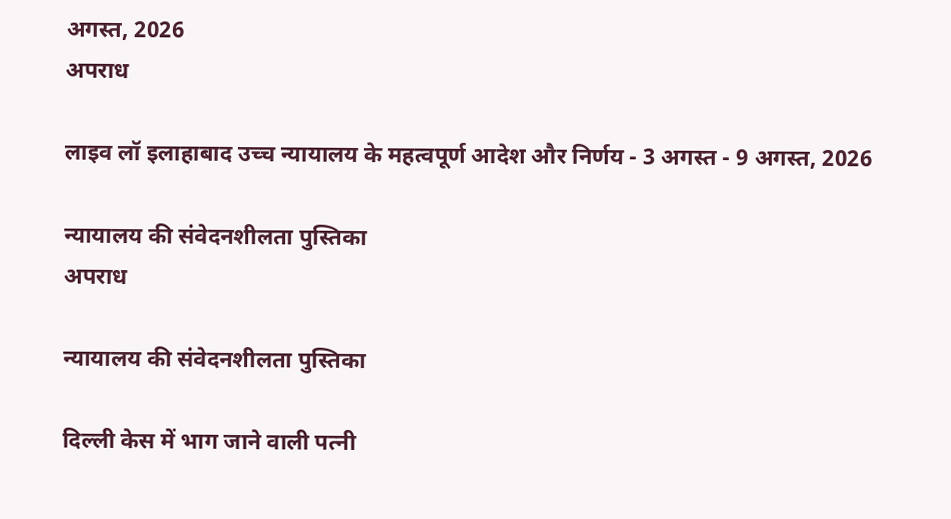अगस्त, 2026
अपराध

लाइव लॉ इलाहाबाद उच्च न्यायालय के महत्वपूर्ण आदेश और निर्णय - 3 अगस्त - 9 अगस्त, 2026

न्यायालय की संवेदनशीलता पुस्तिका
अपराध

न्यायालय की संवेदनशीलता पुस्तिका

दिल्ली केस में भाग जाने वाली पत्नी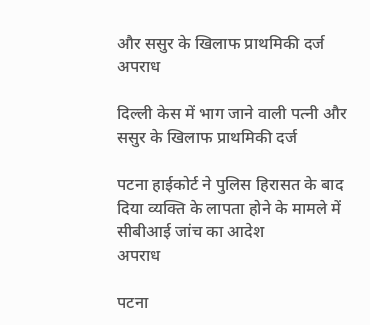और ससुर के खिलाफ प्राथमिकी दर्ज
अपराध

दिल्ली केस में भाग जाने वाली पत्नी और ससुर के खिलाफ प्राथमिकी दर्ज

पटना हाईकोर्ट ने पुलिस हिरासत के बाद दिया व्यक्ति के लापता होने के मामले में सीबीआई जांच का आदेश
अपराध

पटना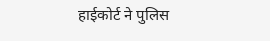हाईकोर्ट ने पुलिस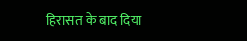हिरासत के बाद दिया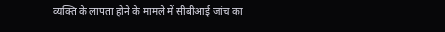व्यक्ति के लापता होने के मामले में सीबीआई जांच का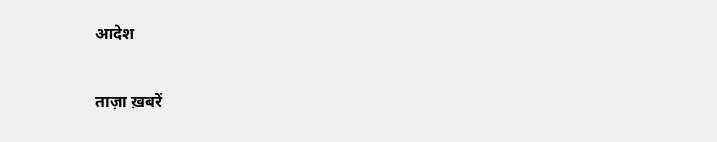आदेश

ताज़ा ख़बरें